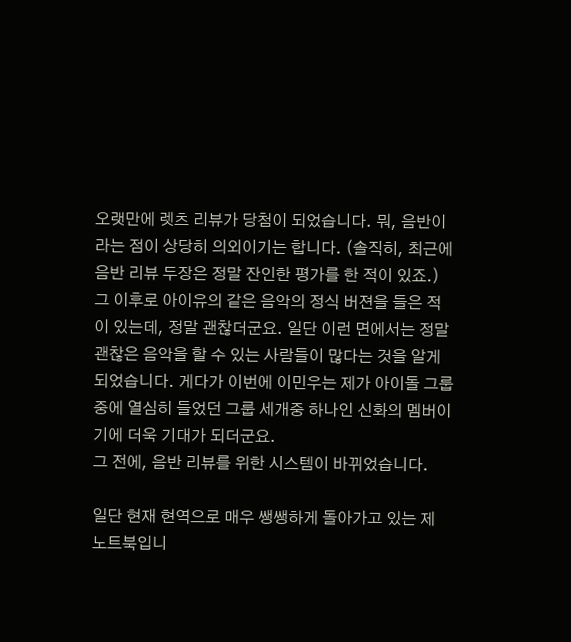오랫만에 렛츠 리뷰가 당첨이 되었습니다. 뭐, 음반이라는 점이 상당히 의외이기는 합니다. (솔직히, 최근에 음반 리뷰 두장은 정말 잔인한 평가를 한 적이 있죠.) 그 이후로 아이유의 같은 음악의 정식 버젼을 들은 적이 있는데, 정말 괜찮더군요. 일단 이런 면에서는 정말 괜찮은 음악을 할 수 있는 사람들이 많다는 것을 알게 되었습니다. 게다가 이번에 이민우는 제가 아이돌 그룹중에 열심히 들었던 그룹 세개중 하나인 신화의 멤버이기에 더욱 기대가 되더군요.
그 전에, 음반 리뷰를 위한 시스템이 바뀌었습니다.

일단 현재 현역으로 매우 쌩쌩하게 돌아가고 있는 제 노트북입니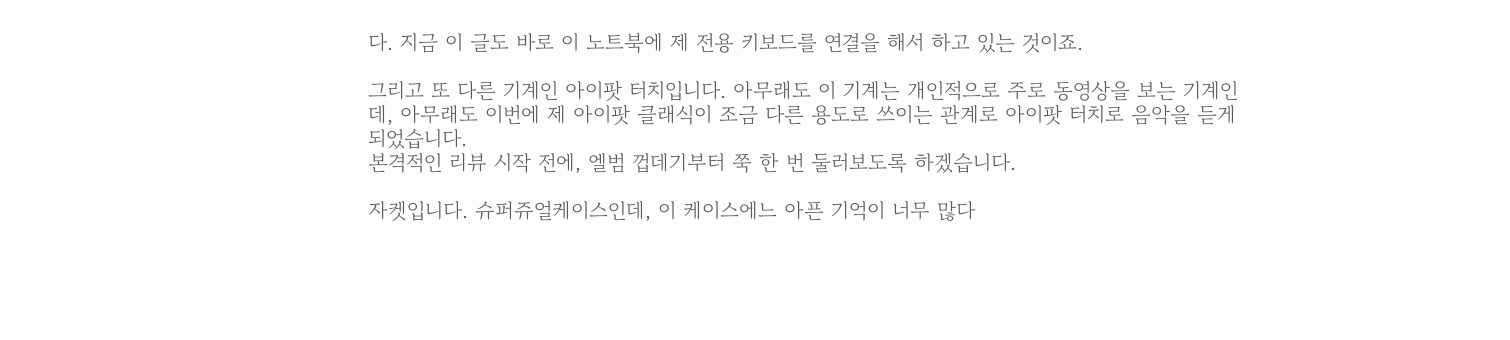다. 지금 이 글도 바로 이 노트북에 제 전용 키보드를 연결을 해서 하고 있는 것이죠.

그리고 또 다른 기계인 아이팟 터치입니다. 아무래도 이 기계는 개인적으로 주로 동영상을 보는 기계인데, 아무래도 이번에 제 아이팟 클래식이 조금 다른 용도로 쓰이는 관계로 아이팟 터치로 음악을 듣게 되었습니다.
본격적인 리뷰 시작 전에, 엘범 껍데기부터 쭉 한 번 둘러보도록 하겠습니다.

자켓입니다. 슈퍼쥬얼케이스인데, 이 케이스에느 아픈 기억이 너무 많다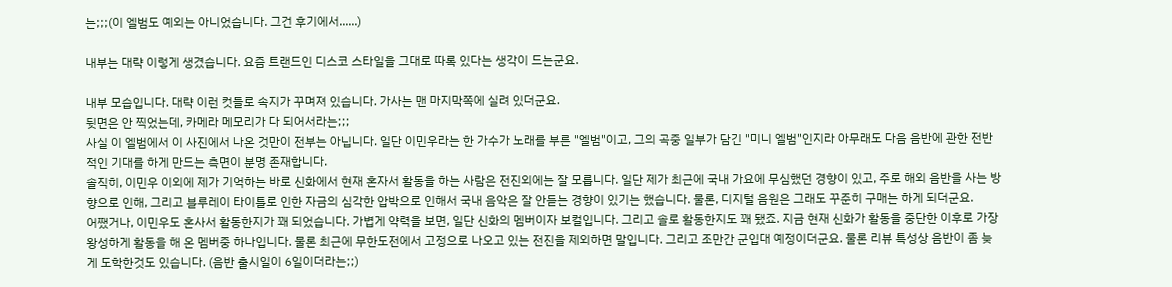는;;;(이 엘범도 예외는 아니었습니다. 그건 후기에서......)

내부는 대략 이렇게 생겼습니다. 요즘 트랜드인 디스코 스타일을 그대로 따록 있다는 생각이 드는군요.

내부 모습입니다. 대략 이런 컷들로 속지가 꾸며져 있습니다. 가사는 맨 마지막쪽에 실려 있더군요.
뒷면은 안 찍었는데, 카메라 메모리가 다 되어서라는;;;
사실 이 엘범에서 이 사진에서 나온 것만이 전부는 아닙니다. 일단 이민우라는 한 가수가 노래를 부른 "엘범"이고, 그의 곡중 일부가 담긴 "미니 엘범"인지라 아무래도 다음 음반에 관한 전반적인 기대를 하게 만드는 측면이 분명 존재합니다.
솔직히, 이민우 이외에 제가 기억하는 바로 신화에서 현재 혼자서 활동을 하는 사람은 전진외에는 잘 모릅니다. 일단 제가 최근에 국내 가요에 무심했던 경향이 있고, 주로 해외 음반을 사는 방향으로 인해, 그리고 블루레이 타이틀로 인한 자금의 심각한 압박으로 인해서 국내 음악은 잘 안듣는 경향이 있기는 했습니다. 물론, 디지털 음원은 그래도 꾸준히 구매는 하게 되더군요.
어쨌거나, 이민우도 혼사서 활동한지가 꽤 되었습니다. 가볍게 약력을 보면, 일단 신화의 멤버이자 보컬입니다. 그리고 솔로 활동한지도 꽤 됐죠. 지금 현재 신화가 활동을 중단한 이후로 가장 왕성하게 활동을 해 온 멤버중 하나입니다. 물론 최근에 무한도전에서 고정으로 나오고 있는 전진을 제외하면 말입니다. 그리고 조만간 군입대 예정이더군요. 물론 리뷰 특성상 음반이 좀 늦게 도학한것도 있습니다. (음반 출시일이 6일이더라는;;)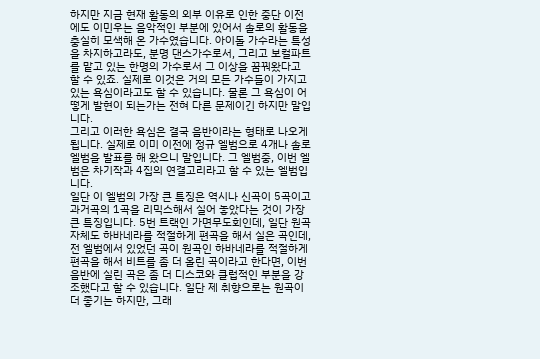하지만 지금 현재 활동의 외부 이유로 인한 중단 이전에도 이민우는 음악적인 부분에 있어서 솔로의 활동을 충실히 모색해 온 가수였습니다. 아이돌 가수라는 특성을 차지하고라도, 분명 댄스가수로서, 그리고 보컬파트를 맡고 있는 한명의 가수로서 그 이상을 꿈꿔왔다고 할 수 있죠. 실제로 이것은 거의 모든 가수들이 가지고 있는 욕심이라고도 할 수 있습니다. 물론 그 욕심이 어떻게 발현이 되는가는 전혀 다른 문제이긴 하지만 말입니다.
그리고 이러한 욕심은 결국 음반이라는 형태로 나오게 됩니다. 실제로 이미 이전에 정규 엘범으로 4개나 솔로엘범을 발표를 해 왔으니 말입니다. 그 엘범중, 이번 엘범은 차기작과 4집의 연결고리라고 할 수 있는 엘범입니다.
일단 이 엘범의 가장 큰 특징은 역시나 신곡이 5곡이고 과거곡의 1곡을 리믹스해서 실어 놓았다는 것이 가장 큰 특징입니다. 5번 트랙인 가면무도회인데, 일단 원곡 자체도 하바네라를 적절하게 편곡을 해서 실은 곡인데, 전 엘범에서 있었던 곡이 원곡인 하바네라를 적절하게 편곡을 해서 비트를 좀 더 올린 곡이라고 한다면, 이번 음반에 실린 곡은 좀 더 디스코와 클럽적인 부분을 강조했다고 할 수 있습니다. 일단 제 취향으로는 원곡이 더 좋기는 하지만, 그래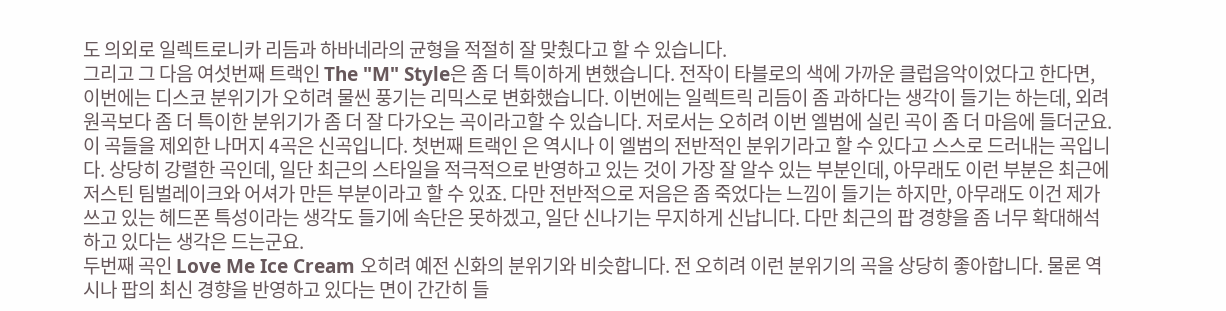도 의외로 일렉트로니카 리듬과 하바네라의 균형을 적절히 잘 맞췄다고 할 수 있습니다.
그리고 그 다음 여섯번째 트랙인 The "M" Style은 좀 더 특이하게 변했습니다. 전작이 타블로의 색에 가까운 클럽음악이었다고 한다면, 이번에는 디스코 분위기가 오히려 물씬 풍기는 리믹스로 변화했습니다. 이번에는 일렉트릭 리듬이 좀 과하다는 생각이 들기는 하는데, 외려 원곡보다 좀 더 특이한 분위기가 좀 더 잘 다가오는 곡이라고할 수 있습니다. 저로서는 오히려 이번 엘범에 실린 곡이 좀 더 마음에 들더군요.
이 곡들을 제외한 나머지 4곡은 신곡입니다. 첫번째 트랙인 은 역시나 이 엘범의 전반적인 분위기라고 할 수 있다고 스스로 드러내는 곡입니다. 상당히 강렬한 곡인데, 일단 최근의 스타일을 적극적으로 반영하고 있는 것이 가장 잘 알수 있는 부분인데, 아무래도 이런 부분은 최근에 저스틴 팀벌레이크와 어셔가 만든 부분이라고 할 수 있죠. 다만 전반적으로 저음은 좀 죽었다는 느낌이 들기는 하지만, 아무래도 이건 제가 쓰고 있는 헤드폰 특성이라는 생각도 들기에 속단은 못하겠고, 일단 신나기는 무지하게 신납니다. 다만 최근의 팝 경향을 좀 너무 확대해석하고 있다는 생각은 드는군요.
두번째 곡인 Love Me Ice Cream 오히려 예전 신화의 분위기와 비슷합니다. 전 오히려 이런 분위기의 곡을 상당히 좋아합니다. 물론 역시나 팝의 최신 경향을 반영하고 있다는 면이 간간히 들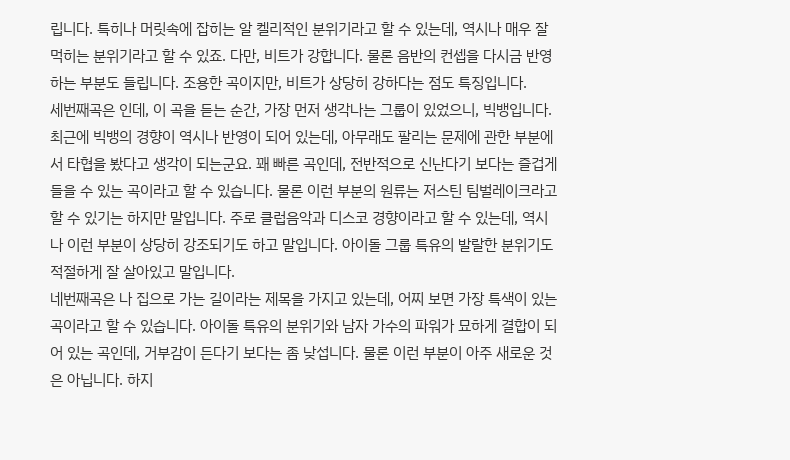립니다. 특히나 머릿속에 잡히는 알 켈리적인 분위기라고 할 수 있는데, 역시나 매우 잘 먹히는 분위기라고 할 수 있죠. 다만, 비트가 강합니다. 물론 음반의 컨셉을 다시금 반영하는 부분도 들립니다. 조용한 곡이지만, 비트가 상당히 강하다는 점도 특징입니다.
세번째곡은 인데, 이 곡을 듣는 순간, 가장 먼저 생각나는 그룹이 있었으니, 빅뱅입니다. 최근에 빅뱅의 경향이 역시나 반영이 되어 있는데, 아무래도 팔리는 문제에 관한 부분에서 타협을 봤다고 생각이 되는군요. 꽤 빠른 곡인데, 전반적으로 신난다기 보다는 즐겁게 들을 수 있는 곡이라고 할 수 있습니다. 물론 이런 부분의 원류는 저스틴 팀벌레이크라고 할 수 있기는 하지만 말입니다. 주로 클럽음악과 디스코 경향이라고 할 수 있는데, 역시나 이런 부분이 상당히 강조되기도 하고 말입니다. 아이돌 그룹 특유의 발랄한 분위기도 적절하게 잘 살아있고 말입니다.
네번째곡은 나 집으로 가는 길이라는 제목을 가지고 있는데, 어찌 보면 가장 특색이 있는 곡이라고 할 수 있습니다. 아이돌 특유의 분위기와 남자 가수의 파워가 묘하게 결합이 되어 있는 곡인데, 거부감이 든다기 보다는 좀 낮섭니다. 물론 이런 부분이 아주 새로운 것은 아닙니다. 하지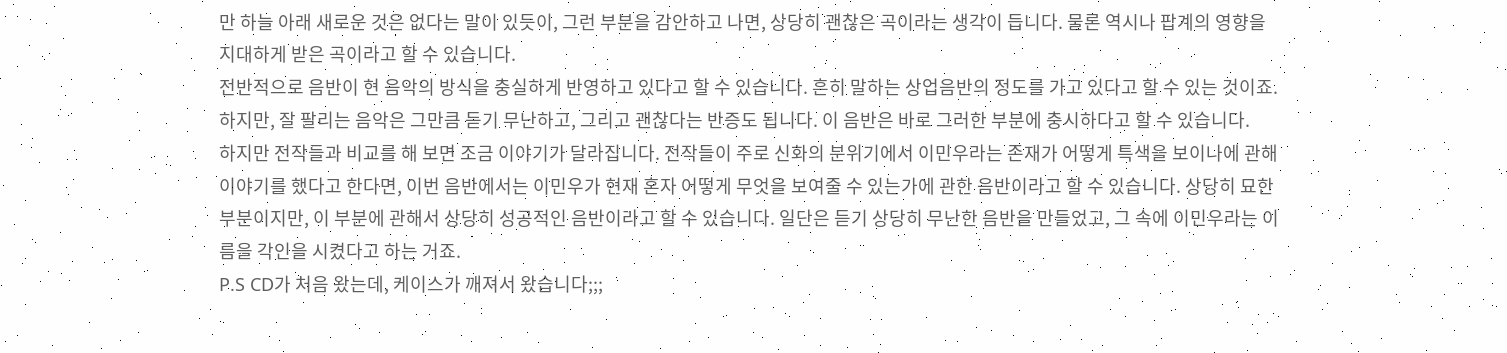만 하늘 아래 새로운 것은 없다는 말이 있듯이, 그런 부분을 감안하고 나면, 상당히 괜찮은 곡이라는 생각이 듭니다. 물론 역시나 팝계의 영향을 지대하게 받은 곡이라고 할 수 있습니다.
전반적으로 음반이 현 음악의 방식을 충실하게 반영하고 있다고 할 수 있습니다. 흔히 말하는 상업음반의 정도를 가고 있다고 할 수 있는 것이죠. 하지만, 잘 팔리는 음악은 그만큼 듣기 무난하고, 그리고 괜찮다는 반증도 됩니다. 이 음반은 바로 그러한 부분에 충시하다고 할 수 있습니다.
하지만 전작들과 비교를 해 보면 조금 이야기가 달라집니다. 전작들이 주로 신화의 분위기에서 이민우라는 존재가 어떻게 특색을 보이나에 관해 이야기를 했다고 한다면, 이번 음반에서는 이민우가 현재 혼자 어떻게 무엇을 보여줄 수 있는가에 관한 음반이라고 할 수 있습니다. 상당히 묘한 부분이지만, 이 부분에 관해서 상당히 성공적인 음반이라고 할 수 있습니다. 일단은 듣기 상당히 무난한 음반을 만들었고, 그 속에 이민우라는 이름을 각인을 시켰다고 하는 거죠.
P.S CD가 처음 왔는데, 케이스가 깨져서 왔습니다;;;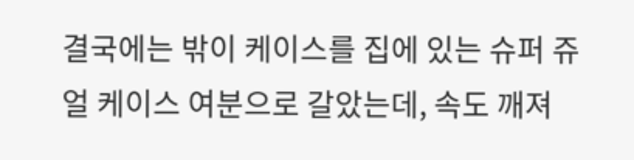결국에는 밖이 케이스를 집에 있는 슈퍼 쥬얼 케이스 여분으로 갈았는데, 속도 깨져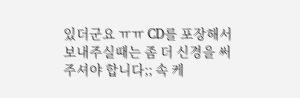있더군요 ㅠㅠ CD를 포장해서 보내주실때는 좀 더 신경을 써 주셔야 합니다;; 속 케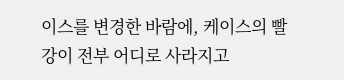이스를 변경한 바람에, 케이스의 빨강이 전부 어디로 사라지고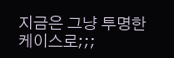지금은 그냥 투명한 케이스로;;;